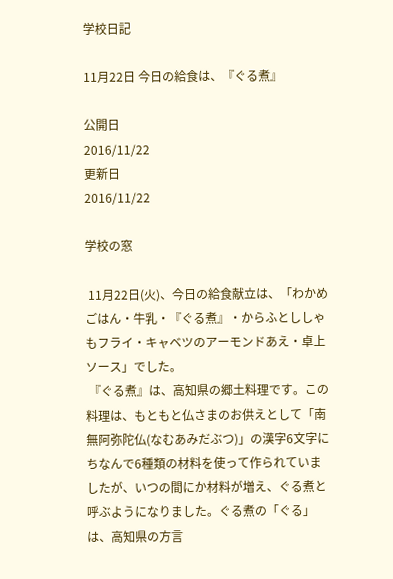学校日記

11月22日 今日の給食は、『ぐる煮』

公開日
2016/11/22
更新日
2016/11/22

学校の窓

 11月22日(火)、今日の給食献立は、「わかめごはん・牛乳・『ぐる煮』・からふとししゃもフライ・キャベツのアーモンドあえ・卓上ソース」でした。
 『ぐる煮』は、高知県の郷土料理です。この料理は、もともと仏さまのお供えとして「南無阿弥陀仏(なむあみだぶつ)」の漢字6文字にちなんで6種類の材料を使って作られていましたが、いつの間にか材料が増え、ぐる煮と呼ぶようになりました。ぐる煮の「ぐる」は、高知県の方言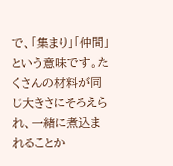で、「集まり」「仲間」という意味です。たくさんの材料が同じ大きさにそろえられ、一緒に煮込まれることか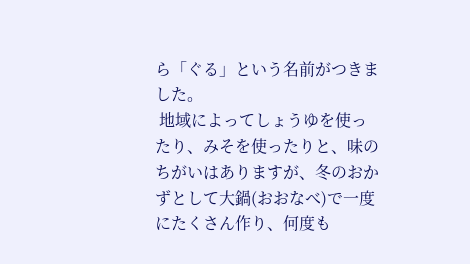ら「ぐる」という名前がつきました。
 地域によってしょうゆを使ったり、みそを使ったりと、味のちがいはありますが、冬のおかずとして大鍋(おおなべ)で一度にたくさん作り、何度も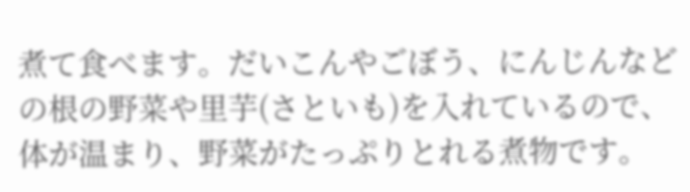煮て食べます。だいこんやごぼう、にんじんなどの根の野菜や里芋(さといも)を入れているので、体が温まり、野菜がたっぷりとれる煮物です。